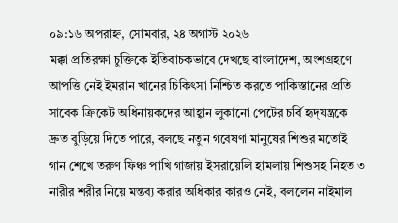০৯:১৬ অপরাহ্ন, সোমবার, ২৪ অগাস্ট ২০২৬
মক্কা প্রতিরক্ষা চুক্তিকে ইতিবাচকভাবে দেখছে বাংলাদেশ, অংশগ্রহণে আপত্তি নেই ইমরান খানের চিকিৎসা নিশ্চিত করতে পাকিস্তানের প্রতি সাবেক ক্রিকেট অধিনায়কদের আহ্বান লুকানো পেটের চর্বি হৃদ্‌যন্ত্রকে দ্রুত বুড়িয়ে দিতে পারে, বলছে নতুন গবেষণা মানুষের শিশুর মতোই গান শেখে তরুণ ফিঞ্চ পাখি গাজায় ইসরায়েলি হামলায় শিশুসহ নিহত ৩ নারীর শরীর নিয়ে মন্তব্য করার অধিকার কারও নেই, বললেন নাইমাল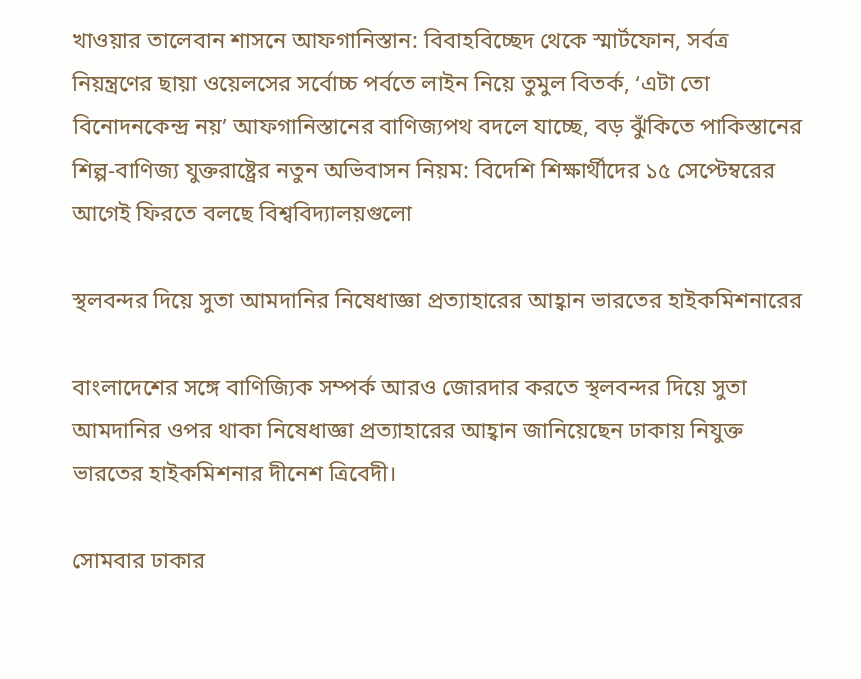খাওয়ার তালেবান শাসনে আফগানিস্তান: বিবাহবিচ্ছেদ থেকে স্মার্টফোন, সর্বত্র নিয়ন্ত্রণের ছায়া ওয়েলসের সর্বোচ্চ পর্বতে লাইন নিয়ে তুমুল বিতর্ক, ‘এটা তো বিনোদনকেন্দ্র নয়’ আফগানিস্তানের বাণিজ্যপথ বদলে যাচ্ছে, বড় ঝুঁকিতে পাকিস্তানের শিল্প-বাণিজ্য যুক্তরাষ্ট্রের নতুন অভিবাসন নিয়ম: বিদেশি শিক্ষার্থীদের ১৫ সেপ্টেম্বরের আগেই ফিরতে বলছে বিশ্ববিদ্যালয়গুলো

স্থলবন্দর দিয়ে সুতা আমদানির নিষেধাজ্ঞা প্রত্যাহারের আহ্বান ভারতের হাইকমিশনারের

বাংলাদেশের সঙ্গে বাণিজ্যিক সম্পর্ক আরও জোরদার করতে স্থলবন্দর দিয়ে সুতা আমদানির ওপর থাকা নিষেধাজ্ঞা প্রত্যাহারের আহ্বান জানিয়েছেন ঢাকায় নিযুক্ত ভারতের হাইকমিশনার দীনেশ ত্রিবেদী।

সোমবার ঢাকার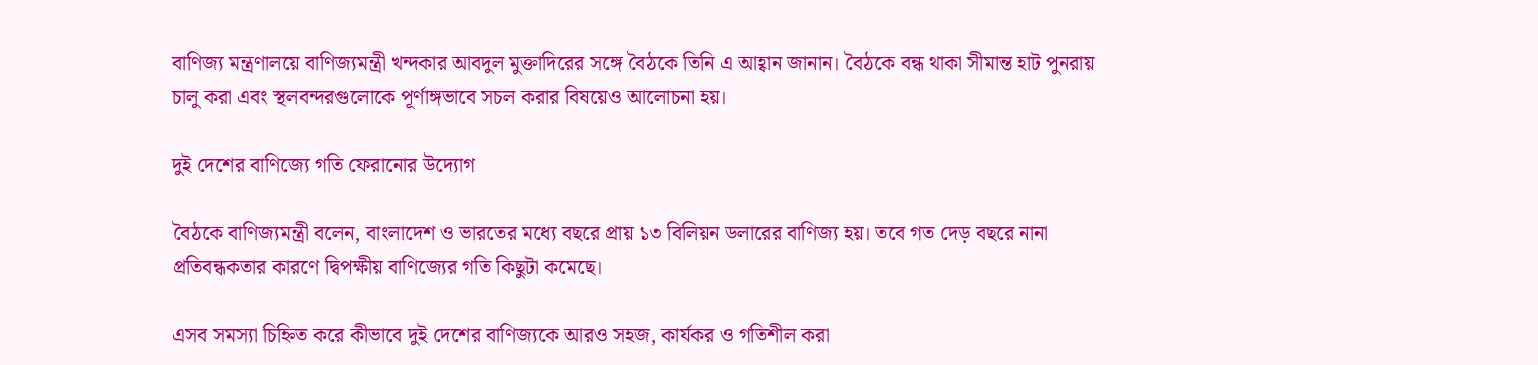বাণিজ্য মন্ত্রণালয়ে বাণিজ্যমন্ত্রী খন্দকার আবদুল মুক্তাদিরের সঙ্গে বৈঠকে তিনি এ আহ্বান জানান। বৈঠকে বন্ধ থাকা সীমান্ত হাট পুনরায় চালু করা এবং স্থলবন্দরগুলোকে পূর্ণাঙ্গভাবে সচল করার বিষয়েও আলোচনা হয়।

দুই দেশের বাণিজ্যে গতি ফেরানোর উদ্যোগ

বৈঠকে বাণিজ্যমন্ত্রী বলেন, বাংলাদেশ ও ভারতের মধ্যে বছরে প্রায় ১৩ বিলিয়ন ডলারের বাণিজ্য হয়। তবে গত দেড় বছরে নানা প্রতিবন্ধকতার কারণে দ্বিপক্ষীয় বাণিজ্যের গতি কিছুটা কমেছে।

এসব সমস্যা চিহ্নিত করে কীভাবে দুই দেশের বাণিজ্যকে আরও সহজ, কার্যকর ও গতিশীল করা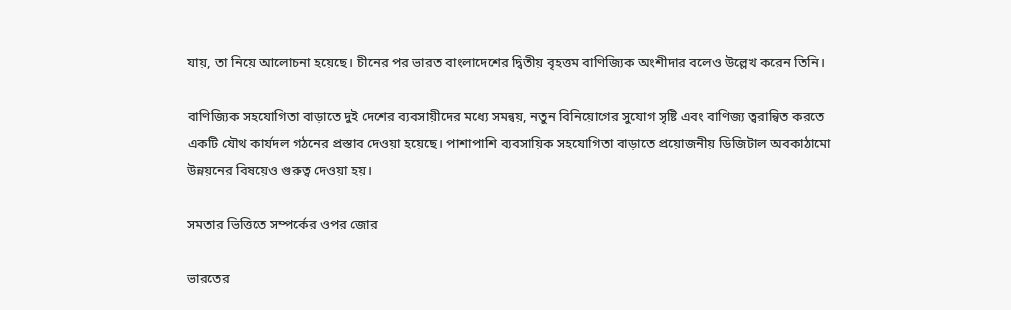যায়, তা নিয়ে আলোচনা হয়েছে। চীনের পর ভারত বাংলাদেশের দ্বিতীয় বৃহত্তম বাণিজ্যিক অংশীদার বলেও উল্লেখ করেন তিনি।

বাণিজ্যিক সহযোগিতা বাড়াতে দুই দেশের ব্যবসায়ীদের মধ্যে সমন্বয়, নতুন বিনিয়োগের সুযোগ সৃষ্টি এবং বাণিজ্য ত্বরান্বিত করতে একটি যৌথ কার্যদল গঠনের প্রস্তাব দেওয়া হয়েছে। পাশাপাশি ব্যবসায়িক সহযোগিতা বাড়াতে প্রয়োজনীয় ডিজিটাল অবকাঠামো উন্নয়নের বিষয়েও গুরুত্ব দেওয়া হয়।

সমতার ভিত্তিতে সম্পর্কের ওপর জোর

ভারতের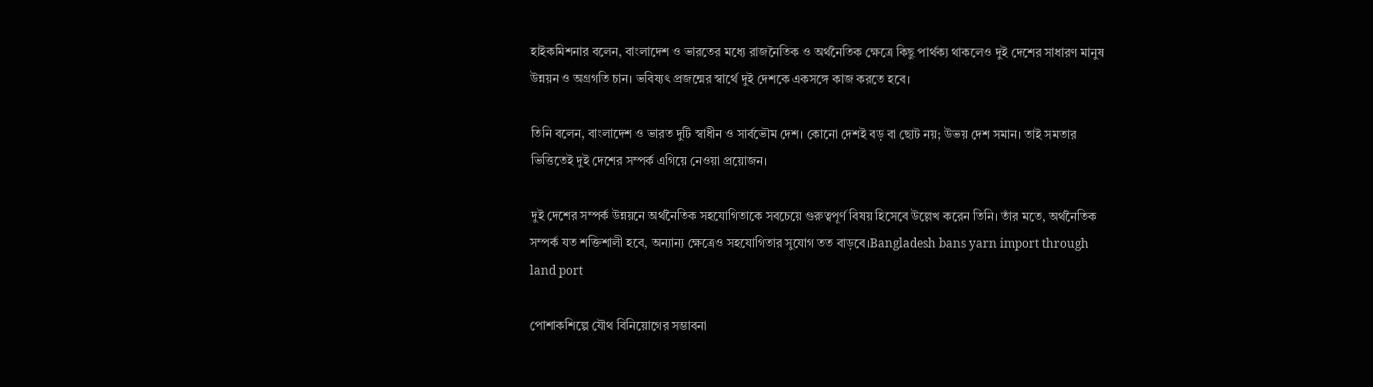হাইকমিশনার বলেন, বাংলাদেশ ও ভারতের মধ্যে রাজনৈতিক ও অর্থনৈতিক ক্ষেত্রে কিছু পার্থক্য থাকলেও দুই দেশের সাধারণ মানুষ উন্নয়ন ও অগ্রগতি চান। ভবিষ্যৎ প্রজন্মের স্বার্থে দুই দেশকে একসঙ্গে কাজ করতে হবে।

তিনি বলেন, বাংলাদেশ ও ভারত দুটি স্বাধীন ও সার্বভৌম দেশ। কোনো দেশই বড় বা ছোট নয়; উভয় দেশ সমান। তাই সমতার ভিত্তিতেই দুই দেশের সম্পর্ক এগিয়ে নেওয়া প্রয়োজন।

দুই দেশের সম্পর্ক উন্নয়নে অর্থনৈতিক সহযোগিতাকে সবচেয়ে গুরুত্বপূর্ণ বিষয় হিসেবে উল্লেখ করেন তিনি। তাঁর মতে, অর্থনৈতিক সম্পর্ক যত শক্তিশালী হবে, অন্যান্য ক্ষেত্রেও সহযোগিতার সুযোগ তত বাড়বে।Bangladesh bans yarn import through land port

পোশাকশিল্পে যৌথ বিনিয়োগের সম্ভাবনা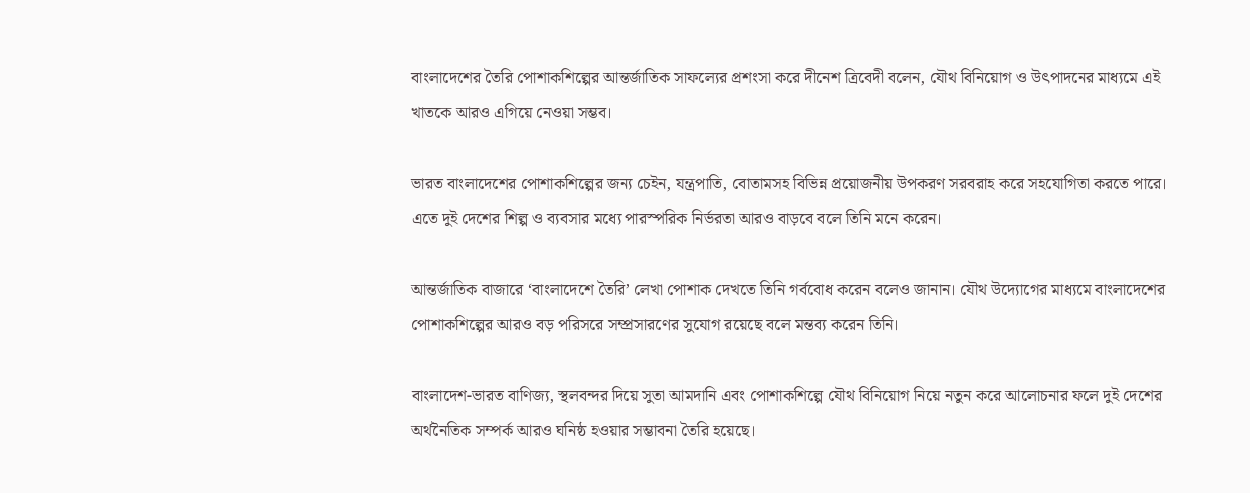বাংলাদেশের তৈরি পোশাকশিল্পের আন্তর্জাতিক সাফল্যের প্রশংসা করে দীনেশ ত্রিবেদী বলেন, যৌথ বিনিয়োগ ও উৎপাদনের মাধ্যমে এই খাতকে আরও এগিয়ে নেওয়া সম্ভব।

ভারত বাংলাদেশের পোশাকশিল্পের জন্য চেইন, যন্ত্রপাতি, বোতামসহ বিভিন্ন প্রয়োজনীয় উপকরণ সরবরাহ করে সহযোগিতা করতে পারে। এতে দুই দেশের শিল্প ও ব্যবসার মধ্যে পারস্পরিক নির্ভরতা আরও বাড়বে বলে তিনি মনে করেন।

আন্তর্জাতিক বাজারে ‘বাংলাদেশে তৈরি’ লেখা পোশাক দেখতে তিনি গর্ববোধ করেন বলেও জানান। যৌথ উদ্যোগের মাধ্যমে বাংলাদেশের পোশাকশিল্পের আরও বড় পরিসরে সম্প্রসারণের সুযোগ রয়েছে বলে মন্তব্য করেন তিনি।

বাংলাদেশ-ভারত বাণিজ্য, স্থলবন্দর দিয়ে সুতা আমদানি এবং পোশাকশিল্পে যৌথ বিনিয়োগ নিয়ে নতুন করে আলোচনার ফলে দুই দেশের অর্থনৈতিক সম্পর্ক আরও ঘনিষ্ঠ হওয়ার সম্ভাবনা তৈরি হয়েছে।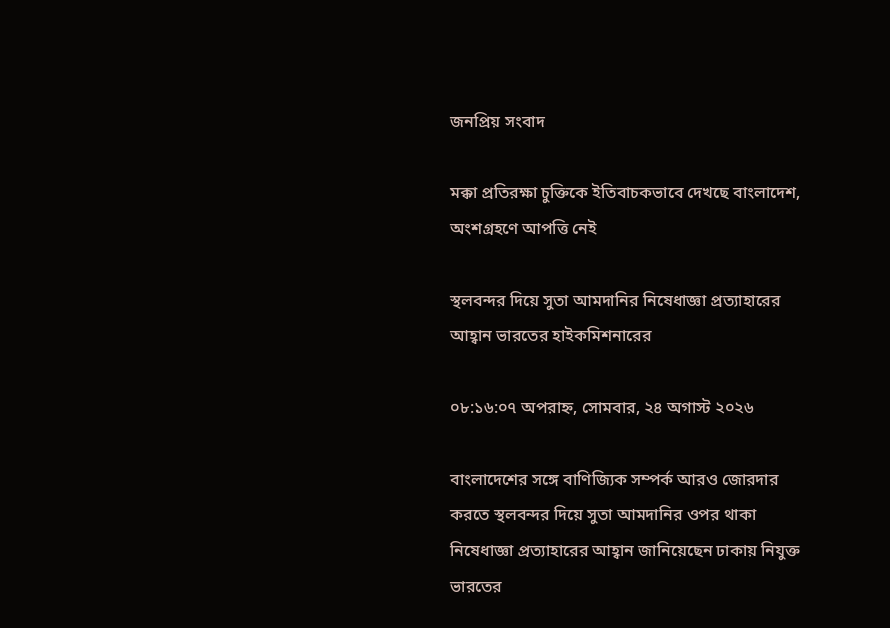জনপ্রিয় সংবাদ

মক্কা প্রতিরক্ষা চুক্তিকে ইতিবাচকভাবে দেখছে বাংলাদেশ, অংশগ্রহণে আপত্তি নেই

স্থলবন্দর দিয়ে সুতা আমদানির নিষেধাজ্ঞা প্রত্যাহারের আহ্বান ভারতের হাইকমিশনারের

০৮:১৬:০৭ অপরাহ্ন, সোমবার, ২৪ অগাস্ট ২০২৬

বাংলাদেশের সঙ্গে বাণিজ্যিক সম্পর্ক আরও জোরদার করতে স্থলবন্দর দিয়ে সুতা আমদানির ওপর থাকা নিষেধাজ্ঞা প্রত্যাহারের আহ্বান জানিয়েছেন ঢাকায় নিযুক্ত ভারতের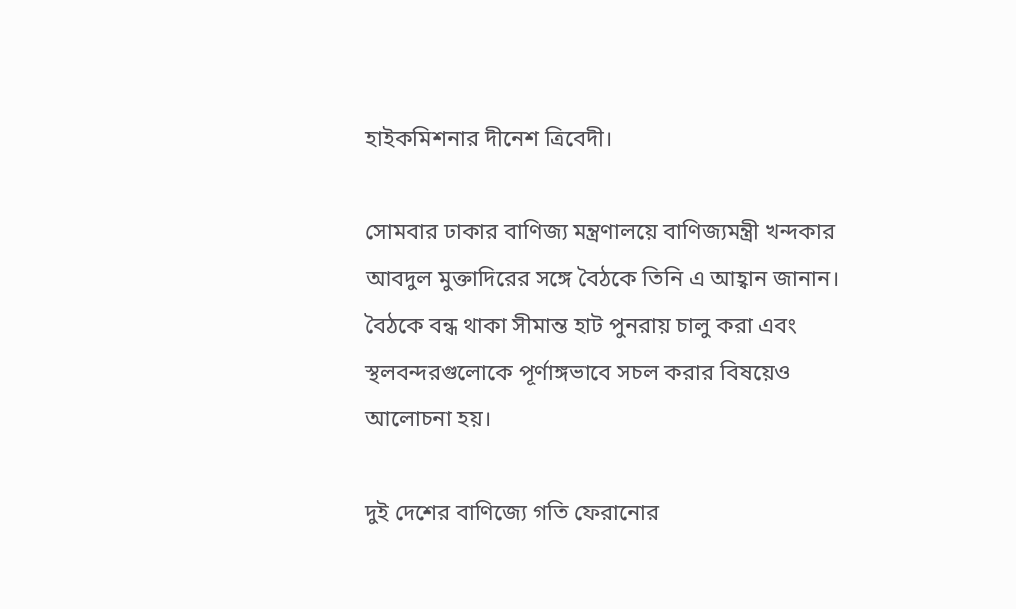হাইকমিশনার দীনেশ ত্রিবেদী।

সোমবার ঢাকার বাণিজ্য মন্ত্রণালয়ে বাণিজ্যমন্ত্রী খন্দকার আবদুল মুক্তাদিরের সঙ্গে বৈঠকে তিনি এ আহ্বান জানান। বৈঠকে বন্ধ থাকা সীমান্ত হাট পুনরায় চালু করা এবং স্থলবন্দরগুলোকে পূর্ণাঙ্গভাবে সচল করার বিষয়েও আলোচনা হয়।

দুই দেশের বাণিজ্যে গতি ফেরানোর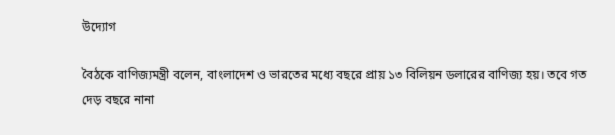উদ্যোগ

বৈঠকে বাণিজ্যমন্ত্রী বলেন, বাংলাদেশ ও ভারতের মধ্যে বছরে প্রায় ১৩ বিলিয়ন ডলারের বাণিজ্য হয়। তবে গত দেড় বছরে নানা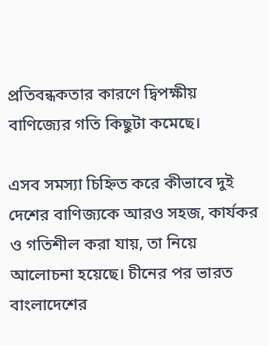প্রতিবন্ধকতার কারণে দ্বিপক্ষীয় বাণিজ্যের গতি কিছুটা কমেছে।

এসব সমস্যা চিহ্নিত করে কীভাবে দুই দেশের বাণিজ্যকে আরও সহজ, কার্যকর ও গতিশীল করা যায়, তা নিয়ে আলোচনা হয়েছে। চীনের পর ভারত বাংলাদেশের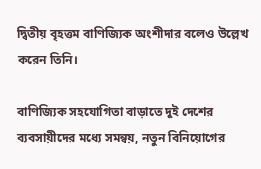দ্বিতীয় বৃহত্তম বাণিজ্যিক অংশীদার বলেও উল্লেখ করেন তিনি।

বাণিজ্যিক সহযোগিতা বাড়াতে দুই দেশের ব্যবসায়ীদের মধ্যে সমন্বয়, নতুন বিনিয়োগের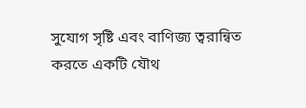সুযোগ সৃষ্টি এবং বাণিজ্য ত্বরান্বিত করতে একটি যৌথ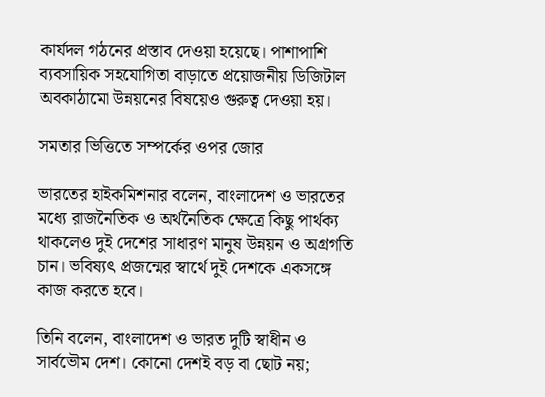কার্যদল গঠনের প্রস্তাব দেওয়া হয়েছে। পাশাপাশি ব্যবসায়িক সহযোগিতা বাড়াতে প্রয়োজনীয় ডিজিটাল অবকাঠামো উন্নয়নের বিষয়েও গুরুত্ব দেওয়া হয়।

সমতার ভিত্তিতে সম্পর্কের ওপর জোর

ভারতের হাইকমিশনার বলেন, বাংলাদেশ ও ভারতের মধ্যে রাজনৈতিক ও অর্থনৈতিক ক্ষেত্রে কিছু পার্থক্য থাকলেও দুই দেশের সাধারণ মানুষ উন্নয়ন ও অগ্রগতি চান। ভবিষ্যৎ প্রজন্মের স্বার্থে দুই দেশকে একসঙ্গে কাজ করতে হবে।

তিনি বলেন, বাংলাদেশ ও ভারত দুটি স্বাধীন ও সার্বভৌম দেশ। কোনো দেশই বড় বা ছোট নয়;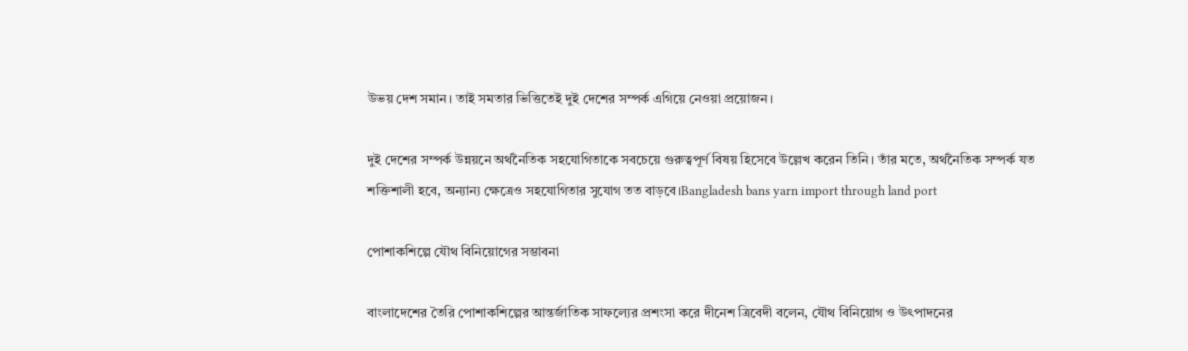উভয় দেশ সমান। তাই সমতার ভিত্তিতেই দুই দেশের সম্পর্ক এগিয়ে নেওয়া প্রয়োজন।

দুই দেশের সম্পর্ক উন্নয়নে অর্থনৈতিক সহযোগিতাকে সবচেয়ে গুরুত্বপূর্ণ বিষয় হিসেবে উল্লেখ করেন তিনি। তাঁর মতে, অর্থনৈতিক সম্পর্ক যত শক্তিশালী হবে, অন্যান্য ক্ষেত্রেও সহযোগিতার সুযোগ তত বাড়বে।Bangladesh bans yarn import through land port

পোশাকশিল্পে যৌথ বিনিয়োগের সম্ভাবনা

বাংলাদেশের তৈরি পোশাকশিল্পের আন্তর্জাতিক সাফল্যের প্রশংসা করে দীনেশ ত্রিবেদী বলেন, যৌথ বিনিয়োগ ও উৎপাদনের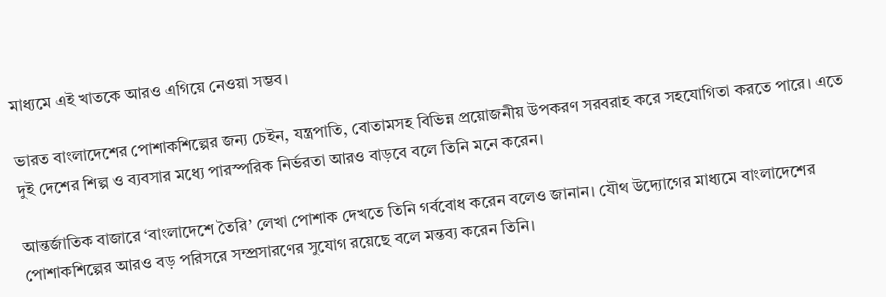মাধ্যমে এই খাতকে আরও এগিয়ে নেওয়া সম্ভব।

ভারত বাংলাদেশের পোশাকশিল্পের জন্য চেইন, যন্ত্রপাতি, বোতামসহ বিভিন্ন প্রয়োজনীয় উপকরণ সরবরাহ করে সহযোগিতা করতে পারে। এতে দুই দেশের শিল্প ও ব্যবসার মধ্যে পারস্পরিক নির্ভরতা আরও বাড়বে বলে তিনি মনে করেন।

আন্তর্জাতিক বাজারে ‘বাংলাদেশে তৈরি’ লেখা পোশাক দেখতে তিনি গর্ববোধ করেন বলেও জানান। যৌথ উদ্যোগের মাধ্যমে বাংলাদেশের পোশাকশিল্পের আরও বড় পরিসরে সম্প্রসারণের সুযোগ রয়েছে বলে মন্তব্য করেন তিনি।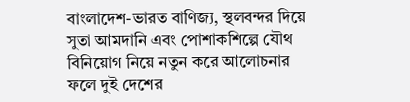বাংলাদেশ-ভারত বাণিজ্য, স্থলবন্দর দিয়ে সুতা আমদানি এবং পোশাকশিল্পে যৌথ বিনিয়োগ নিয়ে নতুন করে আলোচনার ফলে দুই দেশের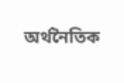অর্থনৈতিক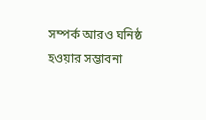সম্পর্ক আরও ঘনিষ্ঠ হওয়ার সম্ভাবনা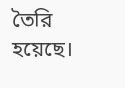তৈরি হয়েছে।